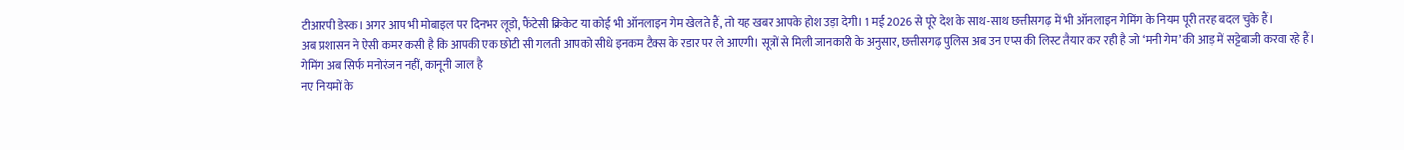टीआरपी डेस्क। अगर आप भी मोबाइल पर दिनभर लूडो, फैंटेसी क्रिकेट या कोई भी ऑनलाइन गेम खेलते हैं, तो यह खबर आपके होश उड़ा देगी। 1 मई 2026 से पूरे देश के साथ-साथ छत्तीसगढ़ में भी ऑनलाइन गेमिंग के नियम पूरी तरह बदल चुके हैं।
अब प्रशासन ने ऐसी कमर कसी है कि आपकी एक छोटी सी गलती आपको सीधे इनकम टैक्स के रडार पर ले आएगी। सूत्रों से मिली जानकारी के अनुसार, छत्तीसगढ़ पुलिस अब उन एप्स की लिस्ट तैयार कर रही है जो ‘मनी गेम’ की आड़ में सट्टेबाजी करवा रहे हैं।
गेमिंग अब सिर्फ मनोरंजन नहीं, कानूनी जाल है
नए नियमों के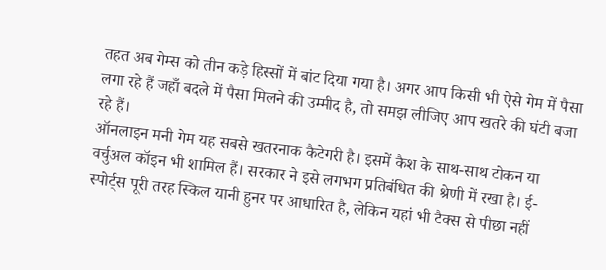तहत अब गेम्स को तीन कड़े हिस्सों में बांट दिया गया है। अगर आप किसी भी ऐसे गेम में पैसा लगा रहे हैं जहाँ बदले में पैसा मिलने की उम्मीद है, तो समझ लीजिए आप खतरे की घंटी बजा रहे हैं।
ऑनलाइन मनी गेम यह सबसे खतरनाक कैटेगरी है। इसमें कैश के साथ-साथ टोकन या वर्चुअल कॉइन भी शामिल हैं। सरकार ने इसे लगभग प्रतिबंधित की श्रेणी में रखा है। ई-स्पोर्ट्स पूरी तरह स्किल यानी हुनर पर आधारित है, लेकिन यहां भी टैक्स से पीछा नहीं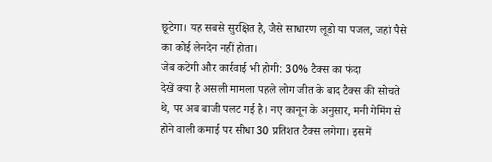छूटेगा। यह सबसे सुरक्षित है, जैसे साधारण लूडो या पजल, जहां पैसे का कोई लेनदेन नहीं होता।
जेब कटेगी और कार्रवाई भी होगी: 30% टैक्स का फंदा
देखें क्या है असली मामला पहले लोग जीत के बाद टैक्स की सोचते थे, पर अब बाजी पलट गई है। नए कानून के अनुसार, मनी गेमिंग से होने वाली कमाई पर सीधा 30 प्रतिशत टैक्स लगेगा। इसमें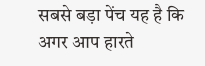सबसे बड़ा पेंच यह है कि अगर आप हारते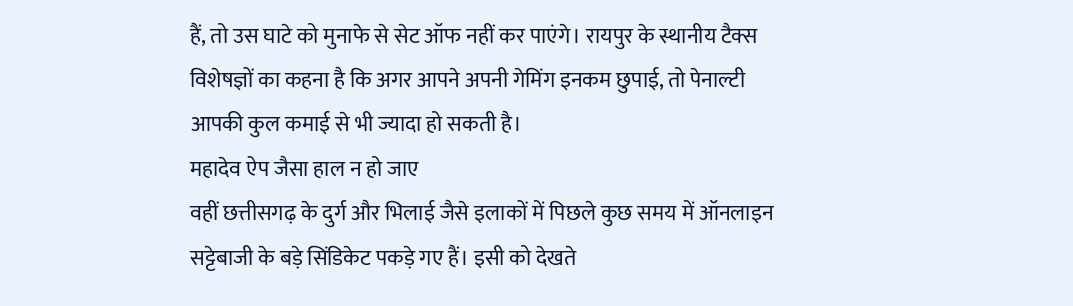हैं, तो उस घाटे को मुनाफे से सेट ऑफ नहीं कर पाएंगे। रायपुर के स्थानीय टैक्स विशेषज्ञों का कहना है कि अगर आपने अपनी गेमिंग इनकम छुपाई, तो पेनाल्टी आपकी कुल कमाई से भी ज्यादा हो सकती है।
महादेव ऐप जैसा हाल न हो जाए
वहीं छत्तीसगढ़ के दुर्ग और भिलाई जैसे इलाकों में पिछले कुछ समय में ऑनलाइन सट्टेबाजी के बड़े सिंडिकेट पकड़े गए हैं। इसी को देखते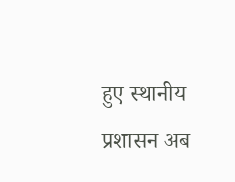हुए स्थानीय प्रशासन अब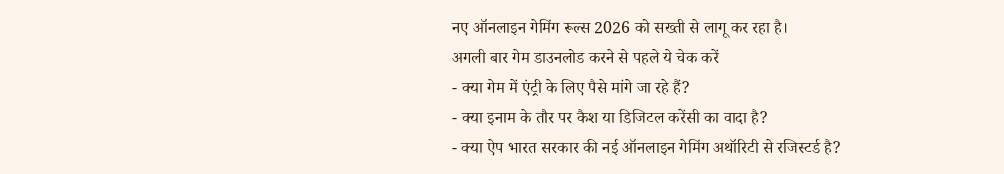नए ऑनलाइन गेमिंग रूल्स 2026 को सख्ती से लागू कर रहा है।
अगली बार गेम डाउनलोड करने से पहले ये चेक करें
- क्या गेम में एंट्री के लिए पैसे मांगे जा रहे हैं?
- क्या इनाम के तौर पर कैश या डिजिटल करेंसी का वादा है?
- क्या ऐप भारत सरकार की नई ऑनलाइन गेमिंग अथॉरिटी से रजिस्टर्ड है?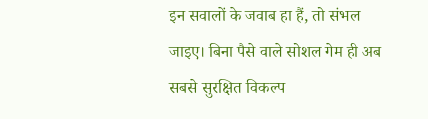इन सवालों के जवाब हा हैं, तो संभल जाइए। बिना पैसे वाले सोशल गेम ही अब सबसे सुरक्षित विकल्प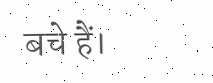बचे हैं।